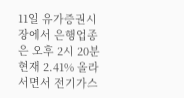11일 유가증권시장에서 은행업종은 오후 2시 20분 현재 2.41% 올라서면서 전기가스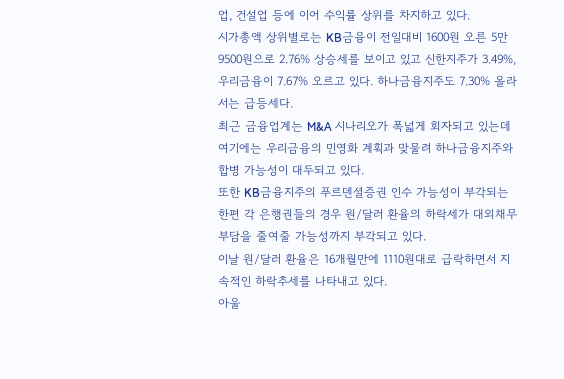업, 건설업 등에 이어 수익률 상위를 차지하고 있다.
시가총액 상위별로는 KB금융이 전일대비 1600원 오른 5만 9500원으로 2.76% 상승세를 보이고 있고 신한지주가 3.49%, 우리금융이 7.67% 오르고 있다. 하나금융지주도 7.30% 올라서는 급등세다.
최근 금융업계는 M&A 시나리오가 폭넓게 회자되고 있는데 여기에는 우리금융의 민영화 계획과 맞물려 하나금융지주와 합병 가능성이 대두되고 있다.
또한 KB금융지주의 푸르덴셜증권 인수 가능성이 부각되는 한편 각 은행권들의 경우 원/달러 환율의 하락세가 대외채무 부담을 줄여줄 가능성까지 부각되고 있다.
이날 원/달러 환율은 16개월만에 1110원대로 급락하면서 지속적인 하락추세를 나타내고 있다.
아울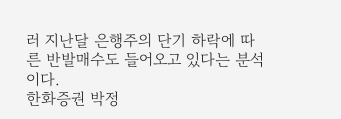러 지난달 은행주의 단기 하락에 따른 반발매수도 들어오고 있다는 분석이다.
한화증권 박정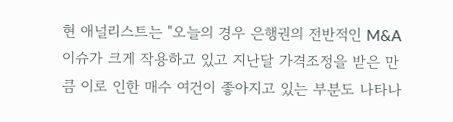현 애널리스트는 "오늘의 경우 은행권의 전반적인 M&A 이슈가 크게 작용하고 있고 지난달 가격조정을 받은 만큼 이로 인한 매수 여건이 좋아지고 있는 부분도 나타나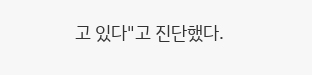고 있다"고 진단했다.